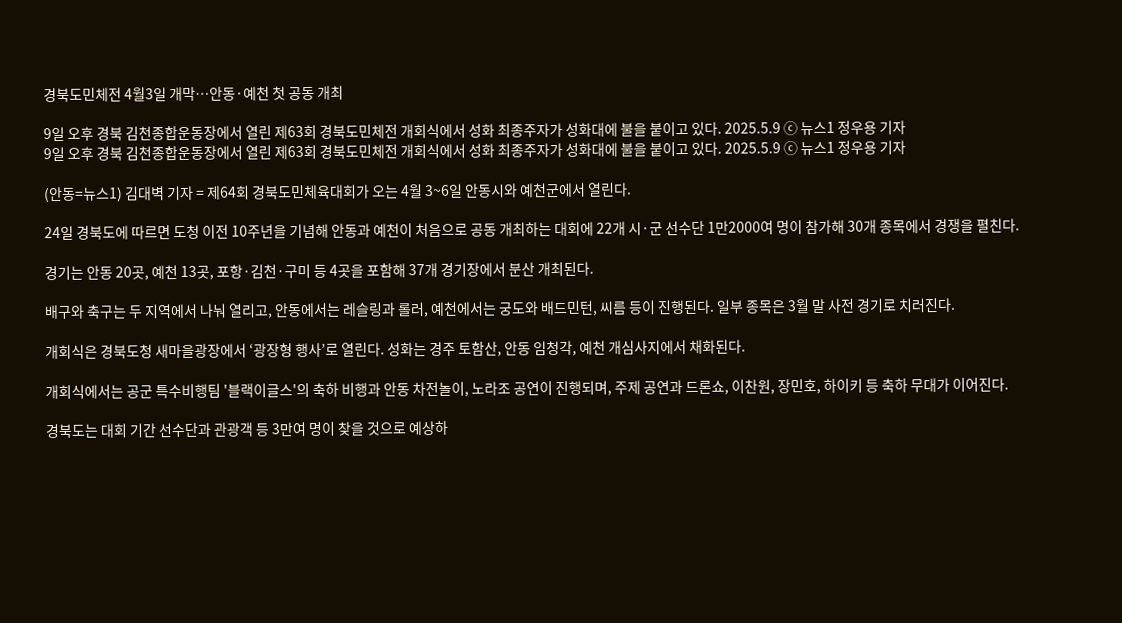경북도민체전 4월3일 개막…안동·예천 첫 공동 개최

9일 오후 경북 김천종합운동장에서 열린 제63회 경북도민체전 개회식에서 성화 최종주자가 성화대에 불을 붙이고 있다. 2025.5.9 ⓒ 뉴스1 정우용 기자
9일 오후 경북 김천종합운동장에서 열린 제63회 경북도민체전 개회식에서 성화 최종주자가 성화대에 불을 붙이고 있다. 2025.5.9 ⓒ 뉴스1 정우용 기자

(안동=뉴스1) 김대벽 기자 = 제64회 경북도민체육대회가 오는 4월 3~6일 안동시와 예천군에서 열린다.

24일 경북도에 따르면 도청 이전 10주년을 기념해 안동과 예천이 처음으로 공동 개최하는 대회에 22개 시·군 선수단 1만2000여 명이 참가해 30개 종목에서 경쟁을 펼친다.

경기는 안동 20곳, 예천 13곳, 포항·김천·구미 등 4곳을 포함해 37개 경기장에서 분산 개최된다.

배구와 축구는 두 지역에서 나눠 열리고, 안동에서는 레슬링과 롤러, 예천에서는 궁도와 배드민턴, 씨름 등이 진행된다. 일부 종목은 3월 말 사전 경기로 치러진다.

개회식은 경북도청 새마을광장에서 ‘광장형 행사’로 열린다. 성화는 경주 토함산, 안동 임청각, 예천 개심사지에서 채화된다.

개회식에서는 공군 특수비행팀 '블랙이글스'의 축하 비행과 안동 차전놀이, 노라조 공연이 진행되며, 주제 공연과 드론쇼, 이찬원, 장민호, 하이키 등 축하 무대가 이어진다.

경북도는 대회 기간 선수단과 관광객 등 3만여 명이 찾을 것으로 예상하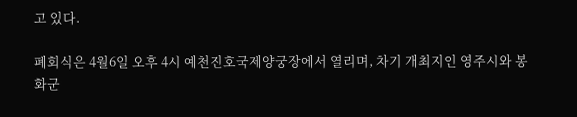고 있다.

폐회식은 4월6일 오후 4시 예천진호국제양궁장에서 열리며, 차기 개최지인 영주시와 봉화군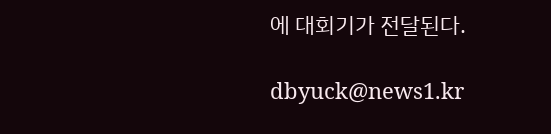에 대회기가 전달된다.

dbyuck@news1.kr